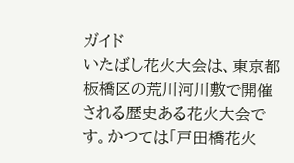ガイド
いたばし花火大会は、東京都板橋区の荒川河川敷で開催される歴史ある花火大会です。かつては「戸田橋花火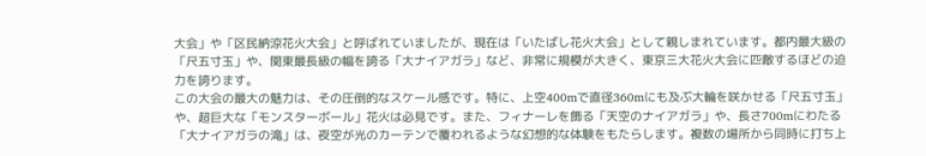大会」や「区民納涼花火大会」と呼ばれていましたが、現在は「いたばし花火大会」として親しまれています。都内最大級の「尺五寸玉」や、関東最長級の幅を誇る「大ナイアガラ」など、非常に規模が大きく、東京三大花火大会に匹敵するほどの迫力を誇ります。
この大会の最大の魅力は、その圧倒的なスケール感です。特に、上空400mで直径360mにも及ぶ大輪を咲かせる「尺五寸玉」や、超巨大な「モンスターボール」花火は必見です。また、フィナーレを飾る「天空のナイアガラ」や、長さ700mにわたる「大ナイアガラの滝」は、夜空が光のカーテンで覆われるような幻想的な体験をもたらします。複数の場所から同時に打ち上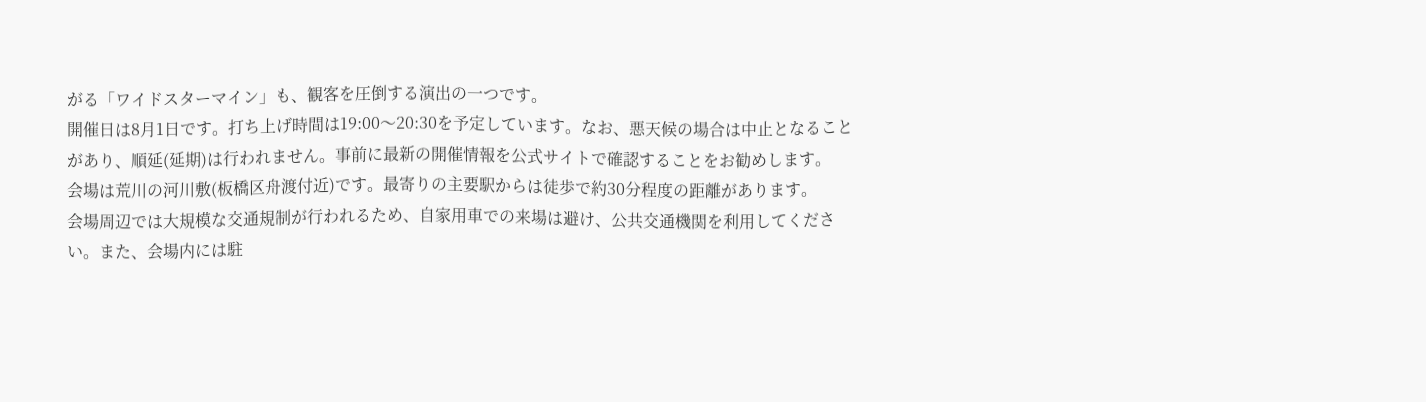がる「ワイドスターマイン」も、観客を圧倒する演出の一つです。
開催日は8月1日です。打ち上げ時間は19:00〜20:30を予定しています。なお、悪天候の場合は中止となることがあり、順延(延期)は行われません。事前に最新の開催情報を公式サイトで確認することをお勧めします。
会場は荒川の河川敷(板橋区舟渡付近)です。最寄りの主要駅からは徒歩で約30分程度の距離があります。
会場周辺では大規模な交通規制が行われるため、自家用車での来場は避け、公共交通機関を利用してください。また、会場内には駐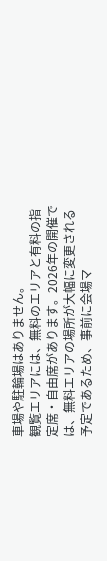車場や駐輪場はありません。
観覧エリアには、無料のエリアと有料の指定席・自由席があります。2026年の開催では、無料エリアの場所が大幅に変更される予定であるため、事前に会場マ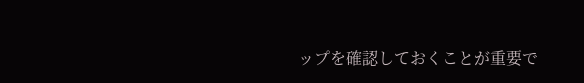ップを確認しておくことが重要で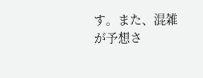す。また、混雑が予想さ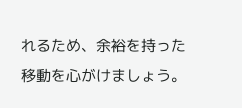れるため、余裕を持った移動を心がけましょう。